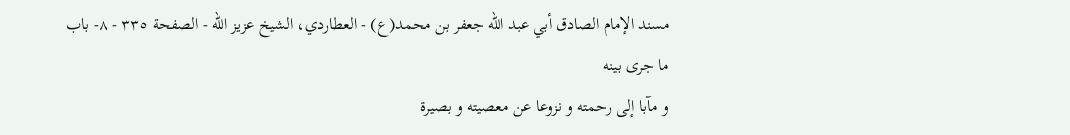مسند الإمام الصادق أبي عبد الله جعفر بن محمد(ع) - العطاردي، الشيخ عزيز الله - الصفحة ٣٣٥ - ٨- باب ما جرى بينه
و مآبا إلى رحمته و نزوعا عن معصيته و بصيرة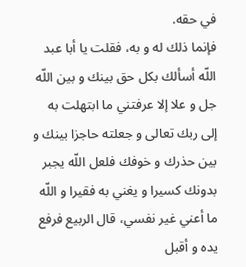في حقه.
فإنما ذلك له و به، فقلت يا أبا عبد اللّه أسألك بكل حق بينك و بين اللّه جل و علا إلا عرفتني ما ابتهلت به إلى ربك تعالى و جعلته حاجزا بينك و بين حذرك و خوفك فلعل اللّه يجبر بدونك كسيرا و يغني به فقيرا و اللّه ما أعني غير نفسي، قال الربيع فرفع يده و أقبل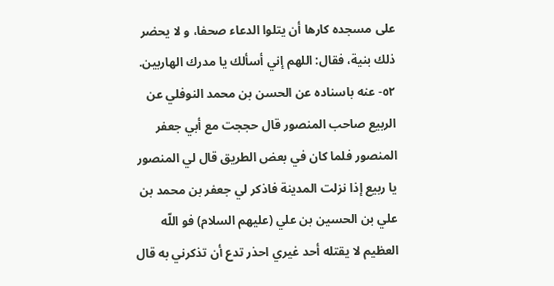على مسجده كارها أن يتلوا الدعاء صحفا، و لا يحضر ذلك بنية، فقال: اللهم إني أسألك يا مدرك الهاربين.
٥٢- عنه باسناده عن الحسن بن محمد النوفلي عن الربيع صاحب المنصور قال حججت مع أبي جعفر المنصور فلما كان في بعض الطريق قال لي المنصور يا ربيع إذا نزلت المدينة فاذكر لي جعفر بن محمد بن علي بن الحسين بن علي (عليهم السلام) فو اللّه العظيم لا يقتله أحد غيري احذر تدع أن تذكرني به قال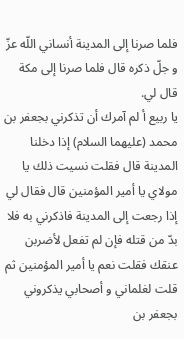فلما صرنا إلى المدينة أنساني اللّه عزّ و جلّ ذكره قال فلما صرنا إلى مكة قال لي.
يا ربيع أ لم آمرك أن تذكرني بجعفر بن محمد (عليهما السلام) إذا دخلنا المدينة قال فقلت نسيت ذلك يا مولاي يا أمير المؤمنين قال فقال لي إذا رجعت إلى المدينة فاذكرني به فلا بدّ من قتله فإن لم تفعل لأضربن عنقك فقلت نعم يا أمير المؤمنين ثم قلت لغلماني و أصحابي يذكروني بجعفر بن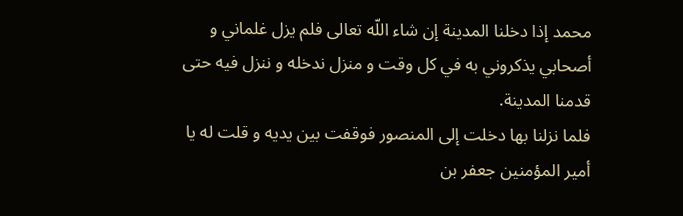محمد إذا دخلنا المدينة إن شاء اللّه تعالى فلم يزل غلماني و أصحابي يذكروني به في كل وقت و منزل ندخله و ننزل فيه حتى قدمنا المدينة.
فلما نزلنا بها دخلت إلى المنصور فوقفت بين يديه و قلت له يا أمير المؤمنين جعفر بن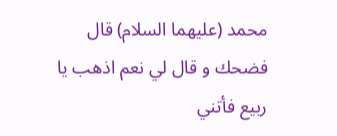محمد (عليهما السلام) قال فضحك و قال لي نعم اذهب يا ربيع فأتني